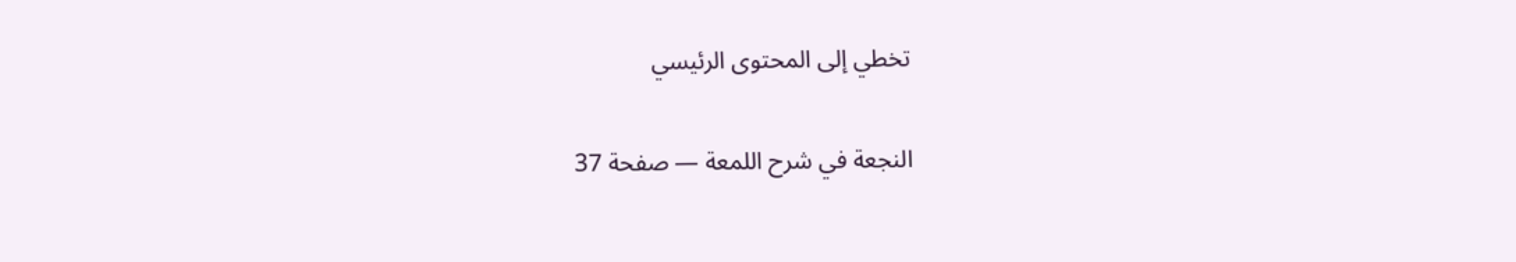تخطي إلى المحتوى الرئيسي

النجعة في شرح اللمعة — صفحة 37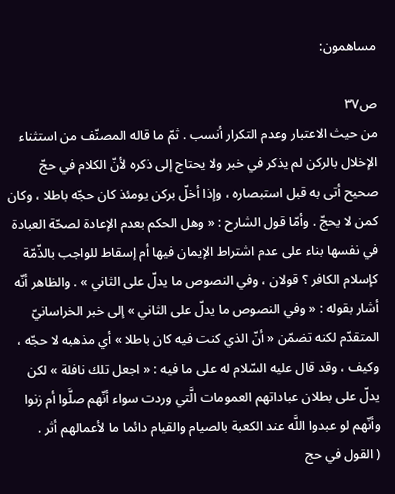مساهمون:

ص٣٧
من حيث الاعتبار وعدم التكرار أنسب . ثمّ ما قاله المصنّف من استثناء الإخلال بالركن لم يذكر في خبر ولا يحتاج إلى ذكره لأنّ الكلام في حجّ صحيح أتى به قبل استبصاره ، وإذا أخلّ بركن يومئذ كان حجّه باطلا ، وكان كمن لا يحجّ . وأمّا قول الشارح : « وهل الحكم بعدم الإعادة لصحّة العبادة في نفسها بناء على عدم اشتراط الإيمان فيها أم إسقاط للواجب بالذّمّة كإسلام الكافر ؟ قولان ، وفي النصوص ما يدلّ على الثاني » . والظاهر أنّه أشار بقوله : « وفي النصوص ما يدلّ على الثاني » إلى خبر الخراسانيّ المتقدّم لكنه تضمّن « أنّ الذي كنت فيه كان باطلا » أي مذهبه لا حجّه ، وكيف ، وقد قال عليه السّلام له على ما فيه : « اجعل تلك نافلة » لكن يدلّ على بطلان عباداتهم العمومات الَّتي وردت سواء أنّهم صلَّوا أم زنوا وأنّهم لو عبدوا اللَّه عند الكعبة بالصيام والقيام دائما ما لأعمالهم أثر .
( القول في حج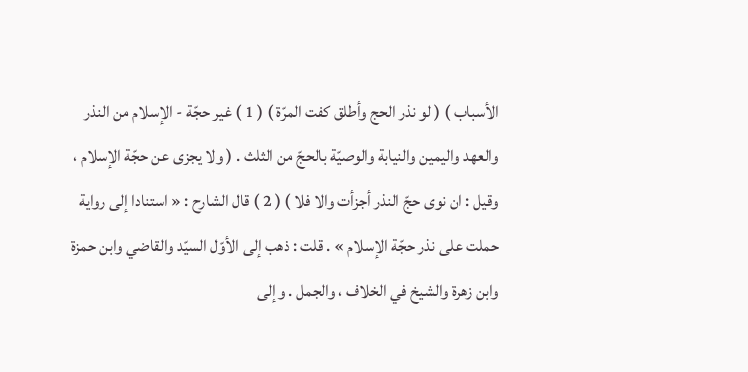الأسباب ) ( لو نذر الحج وأطلق كفت المرّة ) ( 1 ) غير حجّة - الإسلام من النذر والعهد واليمين والنيابة والوصيّة بالحجّ من الثلث . ( ولا يجزى عن حجّة الإسلام ، وقيل : ان نوى حجّ النذر أجزأت والا فلا ) ( 2 ) قال الشارح : « استنادا إلى رواية حملت على نذر حجّة الإسلام » . قلت : ذهب إلى الأوّل السيّد والقاضي وابن حمزة وابن زهرة والشيخ في الخلاف ، والجمل . وإلى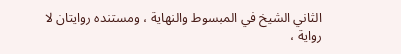الثاني الشيخ في المبسوط والنهاية ، ومستنده روايتان لا رواية ،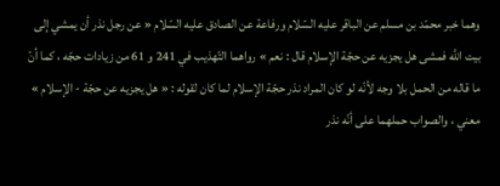وهما خبر محمّد بن مسلم عن الباقر عليه السّلام ورفاعة عن الصادق عليه السّلام « عن رجل نذر أن يمشي إلى بيت اللَّه فمشى هل يجزيه عن حجّة الإسلام قال : نعم » رواهما التّهذيب في 241 و 61 من زيادات حجّه ، كما أنّ ما قاله من الحمل بلا وجه لأنّه لو كان المراد نذر حجّة الإسلام لما كان لقوله : « هل يجزيه عن حجّة - الإسلام » معني ، والصواب حملهما على أنّه نذر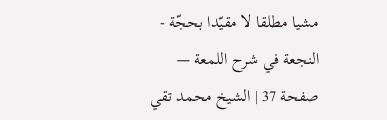مشيا مطلقا لا مقيّدا بحجّة -
النجعة في شرح اللمعة — صفحة 37 | الشيخ محمد تقي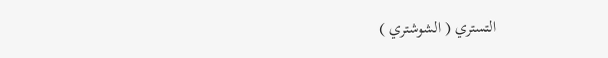التستري ( الشوشتري )